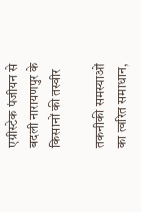एग्रीस्टेक पंजीयन से बदली नारायणपुर के किसानों की तस्वीर

तकनीकी समस्याओं का त्वरित समाधान,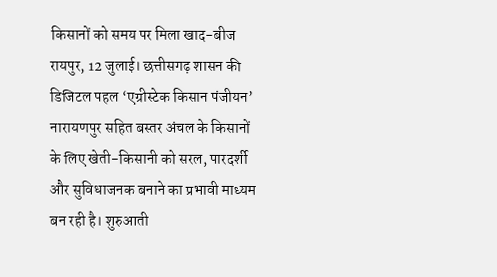किसानों को समय पर मिला खाद-बीज
रायपुर, 12 जुलाई। छत्तीसगढ़ शासन की डिजिटल पहल ‘एग्रीस्टेक किसान पंजीयन’ नारायणपुर सहित बस्तर अंचल के किसानों के लिए खेती-किसानी को सरल, पारदर्शी और सुविधाजनक बनाने का प्रभावी माध्यम बन रही है। शुरुआती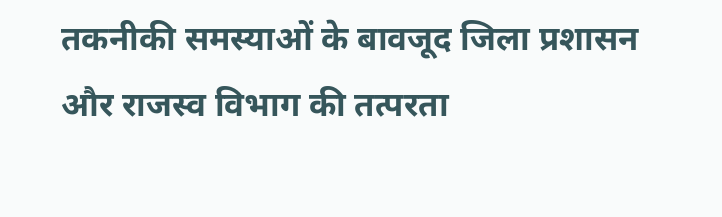तकनीकी समस्याओं के बावजूद जिला प्रशासन और राजस्व विभाग की तत्परता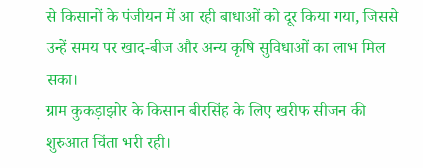से किसानों के पंजीयन में आ रही बाधाओं को दूर किया गया, जिससे उन्हें समय पर खाद-बीज और अन्य कृषि सुविधाओं का लाभ मिल सका।
ग्राम कुकड़ाझोर के किसान बीरसिंह के लिए खरीफ सीजन की शुरुआत चिंता भरी रही।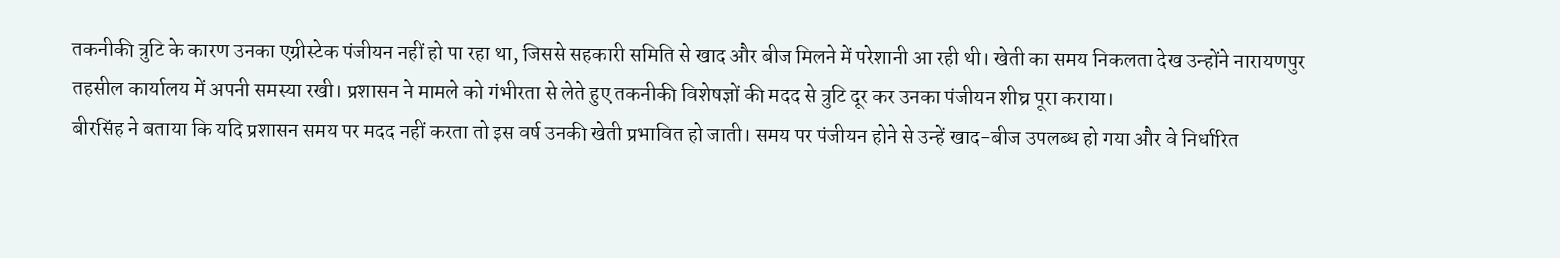तकनीकी त्रुटि के कारण उनका एग्रीस्टेक पंजीयन नहीं हो पा रहा था, जिससे सहकारी समिति से खाद और बीज मिलने में परेशानी आ रही थी। खेती का समय निकलता देख उन्होंने नारायणपुर तहसील कार्यालय में अपनी समस्या रखी। प्रशासन ने मामले को गंभीरता से लेते हुए तकनीकी विशेषज्ञों की मदद से त्रुटि दूर कर उनका पंजीयन शीघ्र पूरा कराया।
बीरसिंह ने बताया कि यदि प्रशासन समय पर मदद नहीं करता तो इस वर्ष उनकी खेती प्रभावित हो जाती। समय पर पंजीयन होने से उन्हें खाद-बीज उपलब्ध हो गया और वे निर्धारित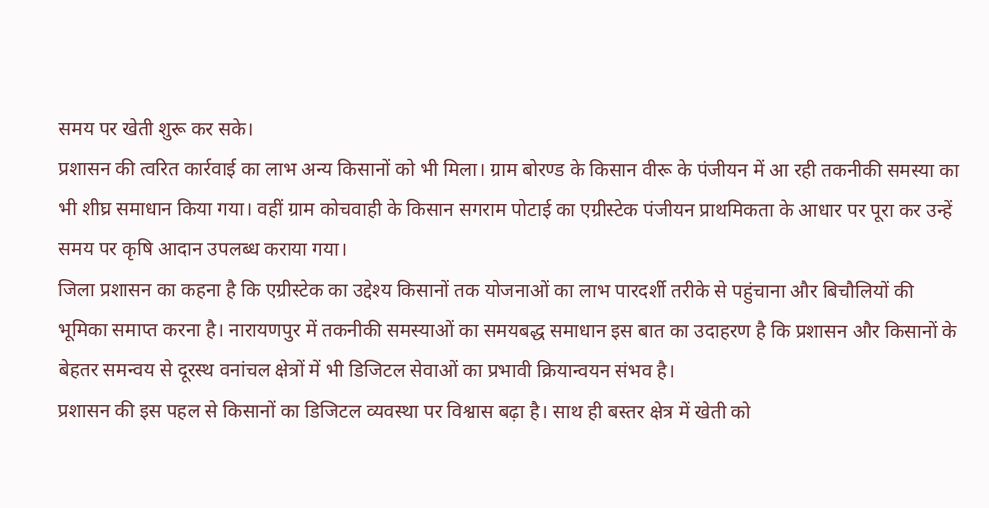समय पर खेती शुरू कर सके।
प्रशासन की त्वरित कार्रवाई का लाभ अन्य किसानों को भी मिला। ग्राम बोरण्ड के किसान वीरू के पंजीयन में आ रही तकनीकी समस्या का भी शीघ्र समाधान किया गया। वहीं ग्राम कोचवाही के किसान सगराम पोटाई का एग्रीस्टेक पंजीयन प्राथमिकता के आधार पर पूरा कर उन्हें समय पर कृषि आदान उपलब्ध कराया गया।
जिला प्रशासन का कहना है कि एग्रीस्टेक का उद्देश्य किसानों तक योजनाओं का लाभ पारदर्शी तरीके से पहुंचाना और बिचौलियों की भूमिका समाप्त करना है। नारायणपुर में तकनीकी समस्याओं का समयबद्ध समाधान इस बात का उदाहरण है कि प्रशासन और किसानों के बेहतर समन्वय से दूरस्थ वनांचल क्षेत्रों में भी डिजिटल सेवाओं का प्रभावी क्रियान्वयन संभव है।
प्रशासन की इस पहल से किसानों का डिजिटल व्यवस्था पर विश्वास बढ़ा है। साथ ही बस्तर क्षेत्र में खेती को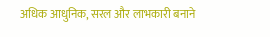अधिक आधुनिक, सरल और लाभकारी बनाने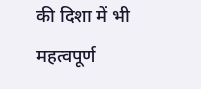की दिशा में भी महत्वपूर्ण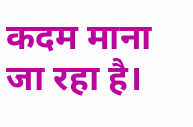कदम माना जा रहा है।